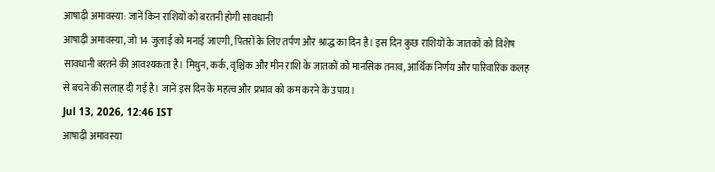आषाढ़ी अमावस्या: जानें किन राशियों को बरतनी होगी सावधानी
आषाढ़ी अमावस्या, जो 14 जुलाई को मनाई जाएगी, पितरों के लिए तर्पण और श्राद्ध का दिन है। इस दिन कुछ राशियों के जातकों को विशेष सावधानी बरतने की आवश्यकता है। मिथुन, कर्क, वृश्चिक और मीन राशि के जातकों को मानसिक तनाव, आर्थिक निर्णय और पारिवारिक कलह से बचने की सलाह दी गई है। जानें इस दिन के महत्व और प्रभाव को कम करने के उपाय।
Jul 13, 2026, 12:46 IST
आषाढ़ी अमावस्या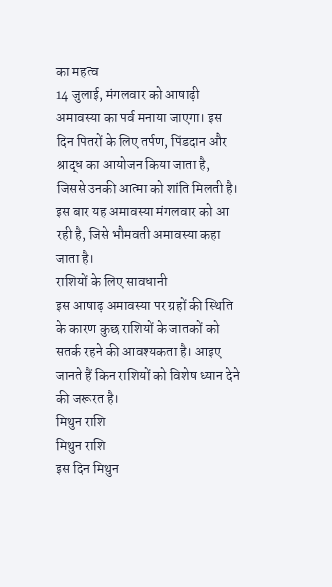का महत्व
14 जुलाई, मंगलवार को आषाढ़ी अमावस्या का पर्व मनाया जाएगा। इस दिन पितरों के लिए तर्पण, पिंडदान और श्राद्ध का आयोजन किया जाता है, जिससे उनकी आत्मा को शांति मिलती है। इस बार यह अमावस्या मंगलवार को आ रही है, जिसे भौमवती अमावस्या कहा जाता है।
राशियों के लिए सावधानी
इस आषाढ़ अमावस्या पर ग्रहों की स्थिति के कारण कुछ राशियों के जातकों को सतर्क रहने की आवश्यकता है। आइए जानते हैं किन राशियों को विशेष ध्यान देने की जरूरत है।
मिथुन राशि
मिथुन राशि
इस दिन मिथुन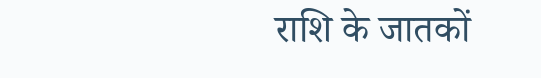राशि के जातकों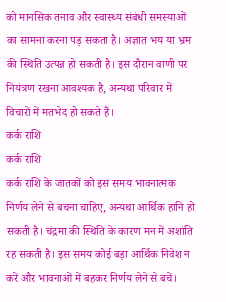को मानसिक तनाव और स्वास्थ्य संबंधी समस्याओं का सामना करना पड़ सकता है। अज्ञात भय या भ्रम की स्थिति उत्पन्न हो सकती है। इस दौरान वाणी पर नियंत्रण रखना आवश्यक है, अन्यथा परिवार में विचारों में मतभेद हो सकते हैं।
कर्क राशि
कर्क राशि
कर्क राशि के जातकों को इस समय भावनात्मक निर्णय लेने से बचना चाहिए, अन्यथा आर्थिक हानि हो सकती है। चंद्रमा की स्थिति के कारण मन में अशांति रह सकती है। इस समय कोई बड़ा आर्थिक निवेश न करें और भावनाओं में बहकर निर्णय लेने से बचें।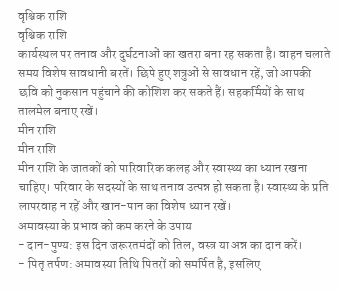वृश्चिक राशि
वृश्चिक राशि
कार्यस्थल पर तनाव और दुर्घटनाओं का खतरा बना रह सकता है। वाहन चलाते समय विशेष सावधानी बरतें। छिपे हुए शत्रुओं से सावधान रहें, जो आपकी छवि को नुकसान पहुंचाने की कोशिश कर सकते हैं। सहकर्मियों के साथ तालमेल बनाए रखें।
मीन राशि
मीन राशि
मीन राशि के जातकों को पारिवारिक कलह और स्वास्थ्य का ध्यान रखना चाहिए। परिवार के सदस्यों के साथ तनाव उत्पन्न हो सकता है। स्वास्थ्य के प्रति लापरवाह न रहें और खान-पान का विशेष ध्यान रखें।
अमावस्या के प्रभाव को कम करने के उपाय
- दान-पुण्य: इस दिन जरूरतमंदों को तिल, वस्त्र या अन्न का दान करें।
- पितृ तर्पण: अमावस्या तिथि पितरों को समर्पित है, इसलिए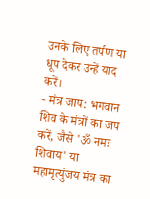उनके लिए तर्पण या धूप देकर उन्हें याद करें।
- मंत्र जाप: भगवान शिव के मंत्रों का जप करें, जैसे 'ॐ नमः शिवाय' या महामृत्युंजय मंत्र का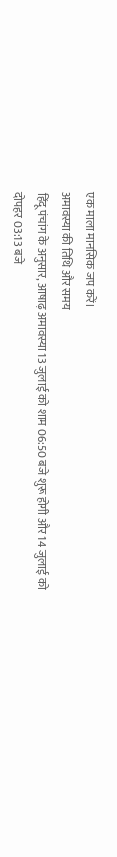एक माला मानसिक जप करें।
अमावस्या की तिथि और समय
हिंदू पंचांग के अनुसार, आषाढ़ अमावस्या 13 जुलाई को शाम 06:50 बजे शुरू होगी और 14 जुलाई को दोपहर 03:13 बजे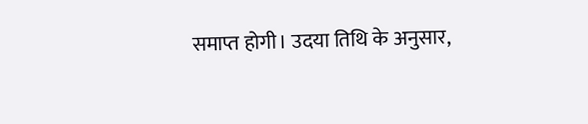समाप्त होगी। उदया तिथि के अनुसार,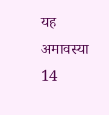यह अमावस्या 14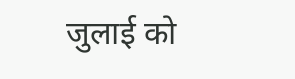जुलाई को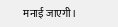मनाई जाएगी।